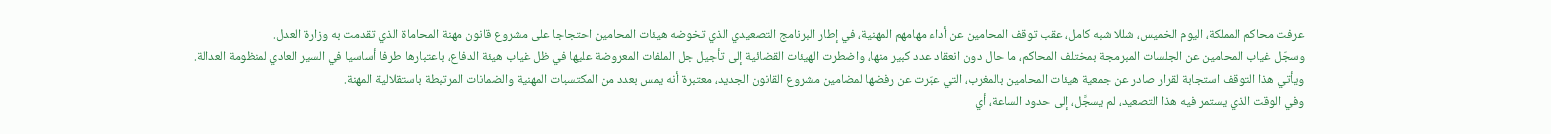عرفت محاكم المملكة، اليوم الخميس، شللا شبه كامل، عقب توقف المحامين عن أداء مهامهم المهنية، في إطار البرنامج التصعيدي الذي تخوضه هيئات المحامين احتجاجا على مشروع قانون مهنة المحاماة الذي تقدمت به وزارة العدل.
وسجّل غياب المحامين عن الجلسات المبرمجة بمختلف المحاكم، ما حال دون انعقاد عدد كبير منها، واضطرت الهيئات القضائية إلى تأجيل جل الملفات المعروضة عليها في ظل غياب هيئة الدفاع، باعتبارها طرفا أساسيا في السير العادي لمنظومة العدالة.
ويأتي هذا التوقف استجابة لقرار صادر عن جمعية هيئات المحامين بالمغرب، التي عبّرت عن رفضها لمضامين مشروع القانون الجديد، معتبرة أنه يمس بعدد من المكتسبات المهنية والضمانات المرتبطة باستقلالية المهنة.
وفي الوقت الذي يستمر فيه هذا التصعيد، لم يسجَّل، إلى حدود الساعة، أي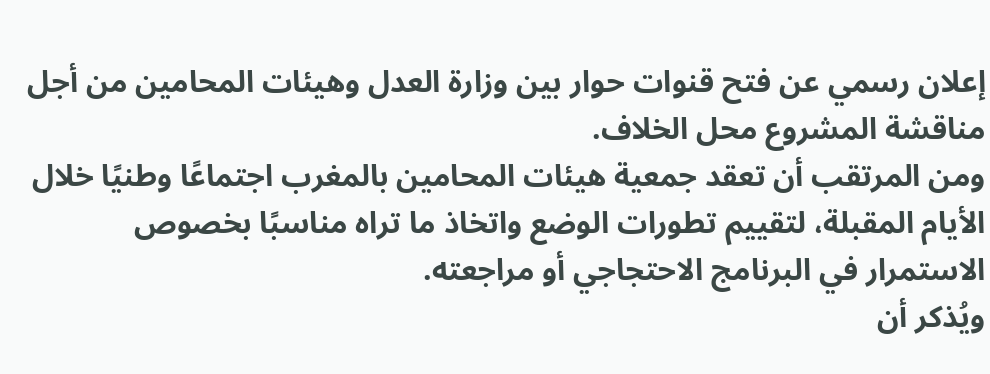إعلان رسمي عن فتح قنوات حوار بين وزارة العدل وهيئات المحامين من أجل مناقشة المشروع محل الخلاف.
ومن المرتقب أن تعقد جمعية هيئات المحامين بالمغرب اجتماعًا وطنيًا خلال الأيام المقبلة، لتقييم تطورات الوضع واتخاذ ما تراه مناسبًا بخصوص الاستمرار في البرنامج الاحتجاجي أو مراجعته.
ويُذكر أن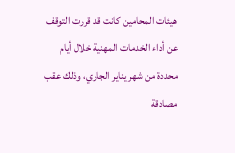هيئات المحامين كانت قد قررت التوقف عن أداء الخدمات المهنية خلال أيام محددة من شهر يناير الجاري، وذلك عقب مصادقة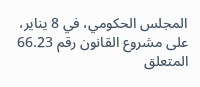المجلس الحكومي، في 8 يناير، على مشروع القانون رقم 66.23 المتعلق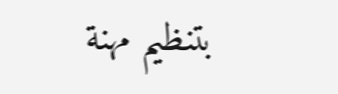بتنظيم مهنة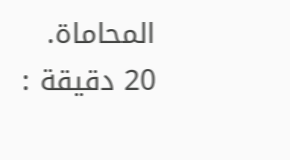المحاماة.
20 دقيقة :